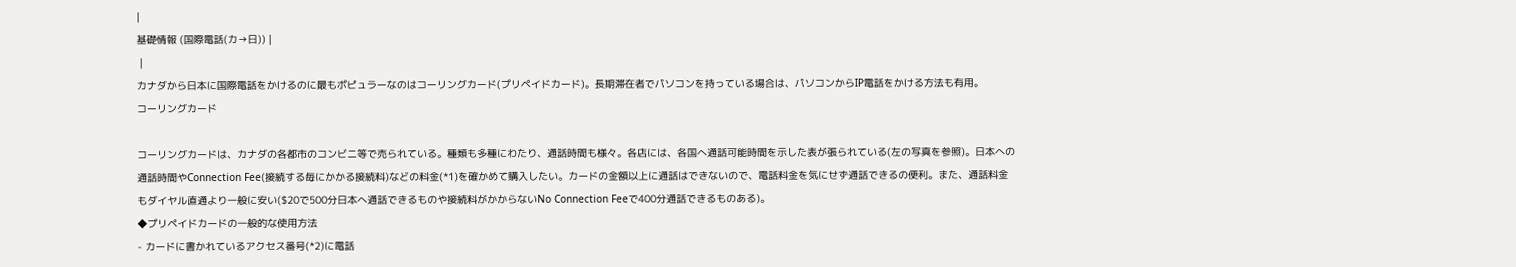|
基礎情報 (国際電話(カ→日)) |
 |
カナダから日本に国際電話をかけるのに最もポピュラーなのはコーリングカード(プリペイドカード)。長期滞在者でパソコンを持っている場合は、パソコンからIP電話をかける方法も有用。
コーリングカード

コーリングカードは、カナダの各都市のコンビニ等で売られている。種類も多種にわたり、通話時間も様々。各店には、各国へ通話可能時間を示した表が張られている(左の写真を参照)。日本への通話時間やConnection Fee(接続する毎にかかる接続料)などの料金(*1)を確かめて購入したい。カードの金額以上に通話はできないので、電話料金を気にせず通話できるの便利。また、通話料金もダイヤル直通より一般に安い($20で500分日本へ通話できるものや接続料がかからないNo Connection Feeで400分通話できるものある)。
◆プリペイドカードの一般的な使用方法
- カードに書かれているアクセス番号(*2)に電話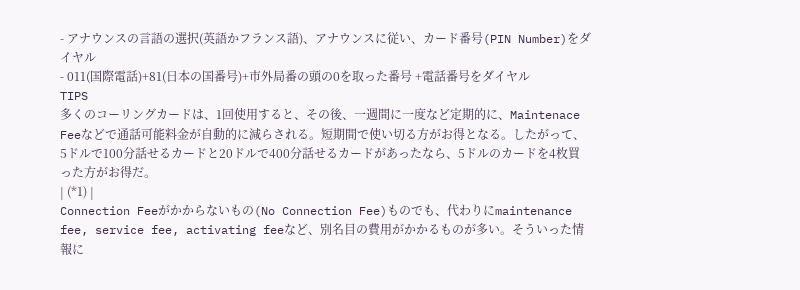- アナウンスの言語の選択(英語かフランス語)、アナウンスに従い、カード番号(PIN Number)をダイヤル
- 011(国際電話)+81(日本の国番号)+市外局番の頭の0を取った番号 +電話番号をダイヤル
TIPS
多くのコーリングカードは、1回使用すると、その後、一週間に一度など定期的に、Maintenace Feeなどで通話可能料金が自動的に減らされる。短期間で使い切る方がお得となる。したがって、5ドルで100分話せるカードと20ドルで400分話せるカードがあったなら、5ドルのカードを4枚買った方がお得だ。
| (*1) |
Connection Feeがかからないもの(No Connection Fee)ものでも、代わりにmaintenance fee, service fee, activating feeなど、別名目の費用がかかるものが多い。そういった情報に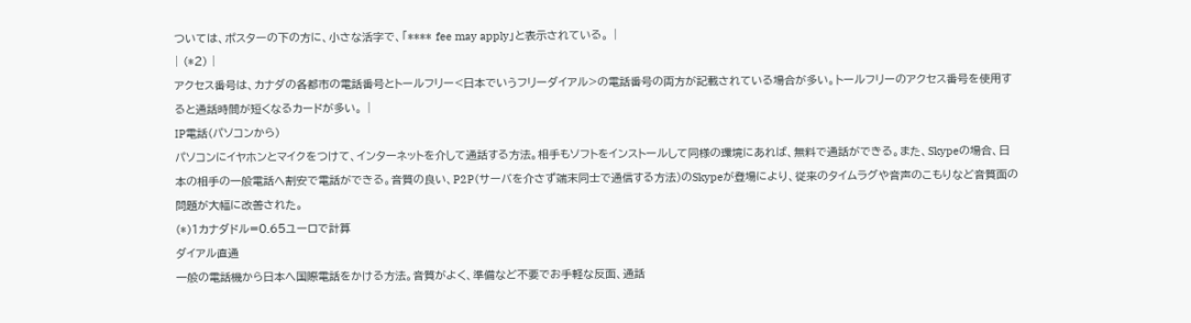ついては、ポスターの下の方に、小さな活字で、「**** fee may apply」と表示されている。 |
| (*2) |
アクセス番号は、カナダの各都市の電話番号とトールフリー<日本でいうフリーダイアル>の電話番号の両方が記載されている場合が多い。トールフリーのアクセス番号を使用すると通話時間が短くなるカードが多い。 |
IP電話(パソコンから)
パソコンにイヤホンとマイクをつけて、インターネットを介して通話する方法。相手もソフトをインストールして同様の環境にあれば、無料で通話ができる。また、Skypeの場合、日本の相手の一般電話へ割安で電話ができる。音質の良い、P2P(サーバを介さず端末同士で通信する方法)のSkypeが登場により、従来のタイムラグや音声のこもりなど音質面の問題が大幅に改善された。
(*)1カナダドル=0.65ユーロで計算
ダイアル直通
一般の電話機から日本へ国際電話をかける方法。音質がよく、準備など不要でお手軽な反面、通話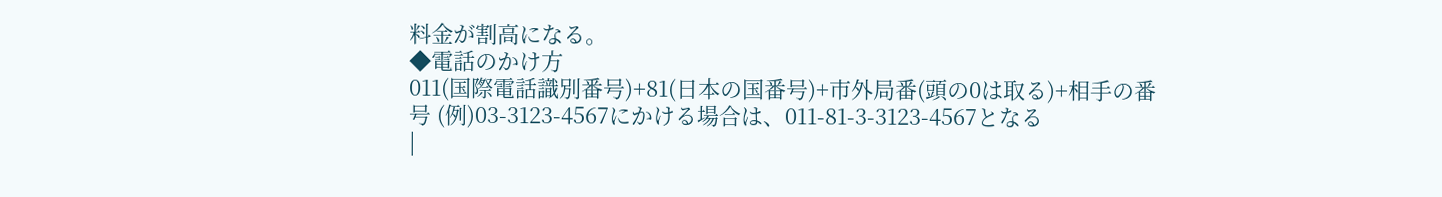料金が割高になる。
◆電話のかけ方
011(国際電話識別番号)+81(日本の国番号)+市外局番(頭の0は取る)+相手の番号 (例)03-3123-4567にかける場合は、011-81-3-3123-4567となる
|